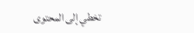تخطي إلى المحتوى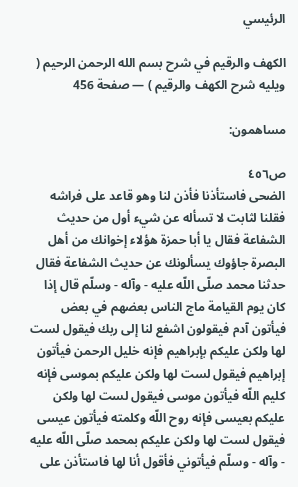الرئيسي

الكهف والرقيم في شرح بسم الله الرحمن الرحيم ( ويليه شرح الكهف والرقيم ) — صفحة 456

مساهمون:

ص٤٥٦
الضحى فاستأذنا فأذن لنا وهو قاعد على فراشه فقلنا لثابت لا تسأله عن شيء أول من حديث الشفاعة فقال يا أبا حمزة هؤلاء إخوانك من أهل البصرة جاؤوك يسألونك عن حديث الشفاعة فقال حدثنا محمد صلّى اللّه عليه - وآله - وسلّم قال إذا كان يوم القيامة ماج الناس بعضهم في بعض فيأتون آدم فيقولون اشفع لنا إلى ربك فيقول لست لها ولكن عليكم بإبراهيم فإنه خليل الرحمن فيأتون إبراهيم فيقول لست لها ولكن عليكم بموسى فإنه كليم اللّه فيأتون موسى فيقول لست لها ولكن عليكم بعيسى فإنه روح اللّه وكلمته فيأتون عيسى فيقول لست لها ولكن عليكم بمحمد صلّى اللّه عليه - وآله - وسلّم فيأتوني فأقول أنا لها فاستأذن على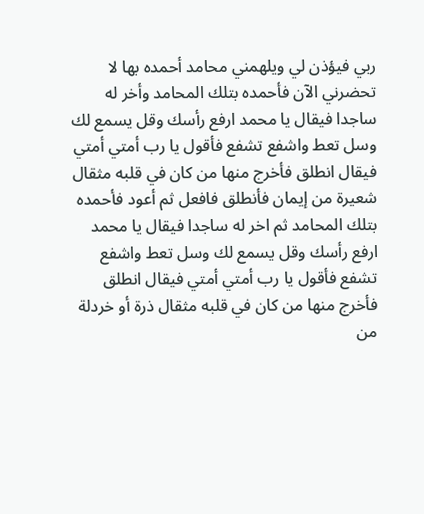ربي فيؤذن لي ويلهمني محامد أحمده بها لا تحضرني الآن فأحمده بتلك المحامد وأخر له ساجدا فيقال يا محمد ارفع رأسك وقل يسمع لك وسل تعط واشفع تشفع فأقول يا رب أمتي أمتي فيقال انطلق فأخرج منها من كان في قلبه مثقال شعيرة من إيمان فأنطلق فافعل ثم أعود فأحمده بتلك المحامد ثم اخر له ساجدا فيقال يا محمد ارفع رأسك وقل يسمع لك وسل تعط واشفع تشفع فأقول يا رب أمتي أمتي فيقال انطلق فأخرج منها من كان في قلبه مثقال ذرة أو خردلة من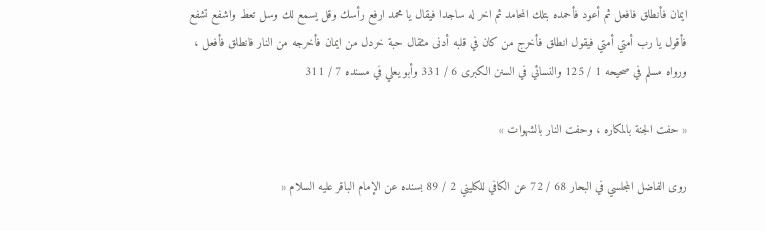ايمان فأنطلق فافعل ثم أعود فأحمده بتلك المحامد ثم اخر له ساجدا فيقال يا محمد ارفع رأسك وقل يسمع لك وسل تعط واشفع تشفع فأقول يا رب أمتي أمتي فيقول انطلق فأخرج من كان في قلبه أدنى مثقال حبة خردل من ايمان فأخرجه من النار فانطلق فأفعل ، ورواه مسلم في صحيحه 1 / 125 والنسائي في السنن الكبرى 6 / 331 وأبو يعلي في مسنده 7 / 311

« حفت الجنة بالمكاره ، وحفت النار بالشهوات »

روى الفاضل المجلسي في البحار 68 / 72 عن الكافي للكليني 2 / 89 بسنده عن الإمام الباقر عليه السلام «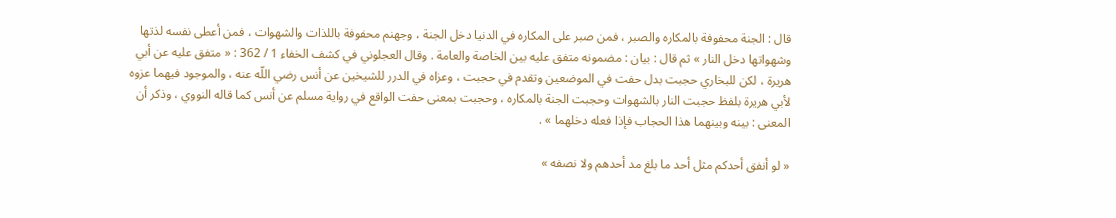قال : الجنة محفوفة بالمكاره والصبر ، فمن صبر على المكاره في الدنيا دخل الجنة ، وجهنم محفوفة باللذات والشهوات ، فمن أعطى نفسه لذتها وشهواتها دخل النار » ثم قال : بيان : مضمونه متفق عليه بين الخاصة والعامة . وقال العجلوني في كشف الخفاء 1 / 362 : « متفق عليه عن أبي هريرة ، لكن للبخاري حجبت بدل حفت في الموضعين وتقدم في حجبت ، وعزاه في الدرر للشيخين عن أنس رضي اللّه عنه ، والموجود فيهما عزوه لأبي هريرة بلفظ حجبت النار بالشهوات وحجبت الجنة بالمكاره ، وحجبت بمعنى حفت الواقع في رواية مسلم عن أنس كما قاله النووي ، وذكر أن المعنى : بينه وبينهما هذا الحجاب فإذا فعله دخلهما » .

« لو أنفق أحدكم مثل أحد ما بلغ مد أحدهم ولا نصفه »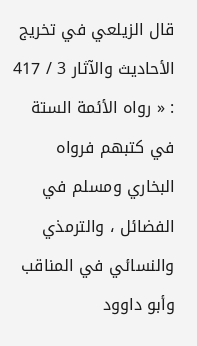قال الزيلعي في تخريج الأحاديث والآثار 3 / 417 : « رواه الأئمة الستة في كتبهم فرواه البخاري ومسلم في الفضائل ، والترمذي والنسائي في المناقب وأبو داوود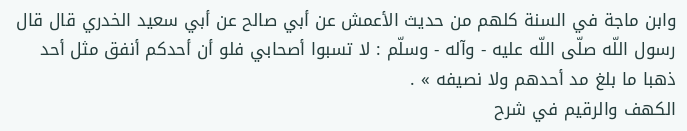وابن ماجة في السنة كلهم من حديث الأعمش عن أبي صالح عن أبي سعيد الخدري قال قال رسول اللّه صلّى اللّه عليه - وآله - وسلّم : لا تسبوا أصحابي فلو أن أحدكم أنفق مثل أحد ذهبا ما بلغ مد أحدهم ولا نصيفه » .
الكهف والرقيم في شرح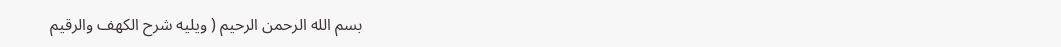بسم الله الرحمن الرحيم ( ويليه شرح الكهف والرقيم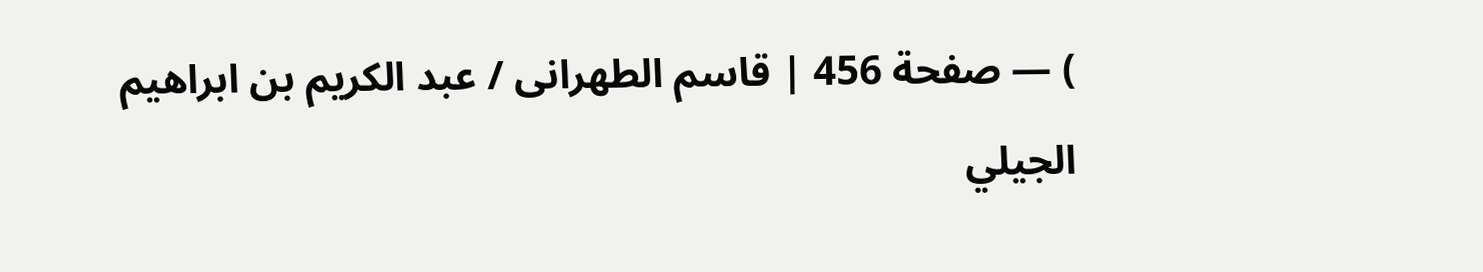) — صفحة 456 | قاسم الطهرانى / عبد الكريم بن ابراهيم الجيلي